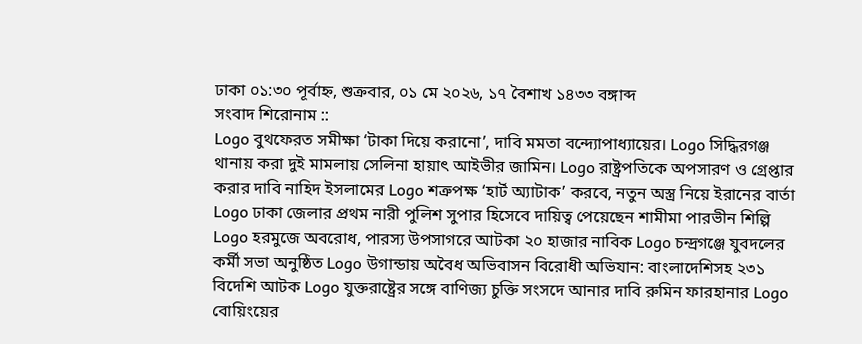ঢাকা ০১:৩০ পূর্বাহ্ন, শুক্রবার, ০১ মে ২০২৬, ১৭ বৈশাখ ১৪৩৩ বঙ্গাব্দ
সংবাদ শিরোনাম ::
Logo বুথফেরত সমীক্ষা ‘টাকা দিয়ে করানো’, দাবি মমতা বন্দ্যোপাধ্যায়ের। Logo সিদ্ধিরগঞ্জ থানায় করা দুই মামলায় সেলিনা হায়াৎ আইভীর জামিন। Logo রাষ্ট্রপতিকে অপসারণ ও গ্রেপ্তার করার দাবি নাহিদ ইসলামের Logo শত্রুপক্ষ ‘হার্ট অ্যাটাক’ করবে, নতুন অস্ত্র নিয়ে ইরানের বার্তা Logo ঢাকা জেলার প্রথম নারী পুলিশ সুপার হিসেবে দায়িত্ব পেয়েছেন শামীমা পারভীন শিল্পি Logo হরমুজে অবরোধ, পারস্য উপসাগরে আটকা ২০ হাজার নাবিক Logo চন্দ্রগঞ্জে যুবদলের কর্মী সভা অনুষ্ঠিত Logo উগান্ডায় অবৈধ অভিবাসন বিরোধী অভিযান: বাংলাদেশিসহ ২৩১ বিদেশি আটক Logo যুক্তরাষ্ট্রের সঙ্গে বাণিজ্য চুক্তি সংসদে আনার দাবি রুমিন ফারহানার Logo বোয়িংয়ের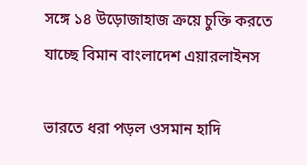সঙ্গে ১৪ উড়োজাহাজ ক্রয়ে চুক্তি করতে যাচ্ছে বিমান বাংলাদেশ এয়ারলাইনস

ভারতে ধরা পড়ল ওসমান হাদি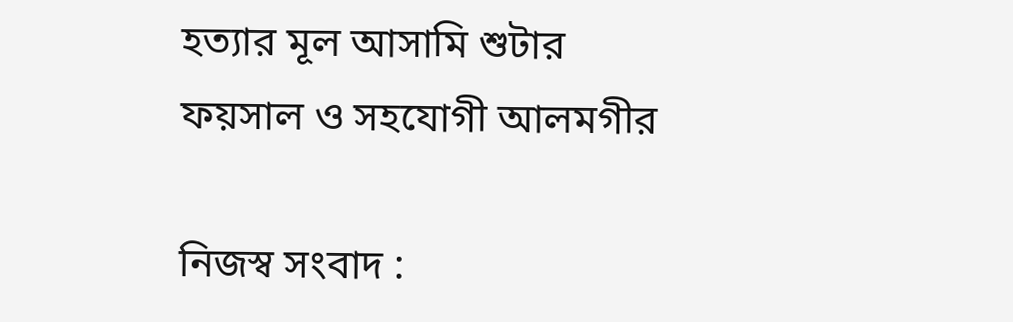হত্যার মূল আসামি শুটার ফয়সাল ও সহযোগী আলমগীর

নিজস্ব সংবাদ :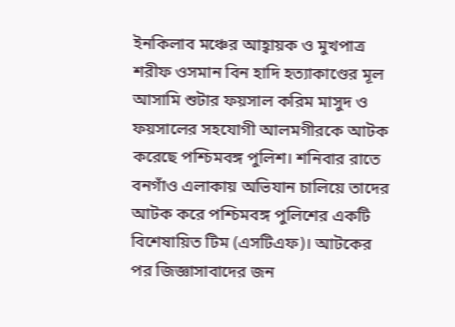ইনকিলাব মঞ্চের আহ্বায়ক ও মুখপাত্র শরীফ ওসমান বিন হাদি হত্যাকাণ্ডের মূল আসামি শুটার ফয়সাল করিম মাসুদ ও ফয়সালের সহযোগী আলমগীরকে আটক করেছে পশ্চিমবঙ্গ পুলিশ। শনিবার রাতে বনগাঁও এলাকায় অভিযান চালিয়ে তাদের আটক করে পশ্চিমবঙ্গ পুলিশের একটি বিশেষায়িত টিম (এসটিএফ)। আটকের পর জিজ্ঞাসাবাদের জন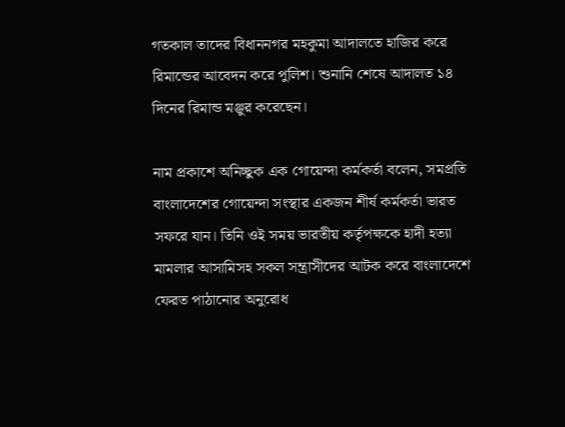গতকাল তাদের বিধাননগর মহকুমা আদালতে হাজির করে রিমান্ডের আবেদন করে পুলিশ। শুনানি শেষে আদালত ১৪ দিনের রিমান্ড মঞ্জুর করেছেন।

নাম প্রকাশে অনিচ্ছুক এক গোয়েন্দা কর্মকর্তা বলেন, সমপ্রতি বাংলাদেশের গোয়েন্দা সংস্থার একজন শীর্ষ কর্মকর্তা ভারত সফরে যান। তিনি ওই সময় ভারতীয় কর্তৃপক্ষকে হাদী হত্যা মামলার আসামিসহ সকল সন্ত্রাসীদের আটক করে বাংলাদেশে ফেরত পাঠানোর অনুরোধ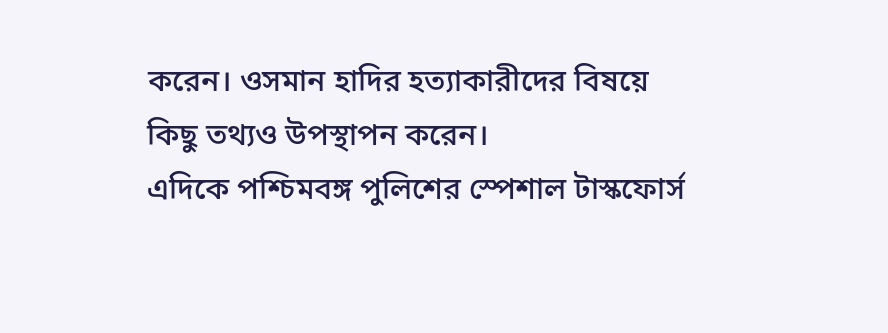করেন। ওসমান হাদির হত্যাকারীদের বিষয়ে কিছু তথ্যও উপস্থাপন করেন।
এদিকে পশ্চিমবঙ্গ পুলিশের স্পেশাল টাস্কফোর্স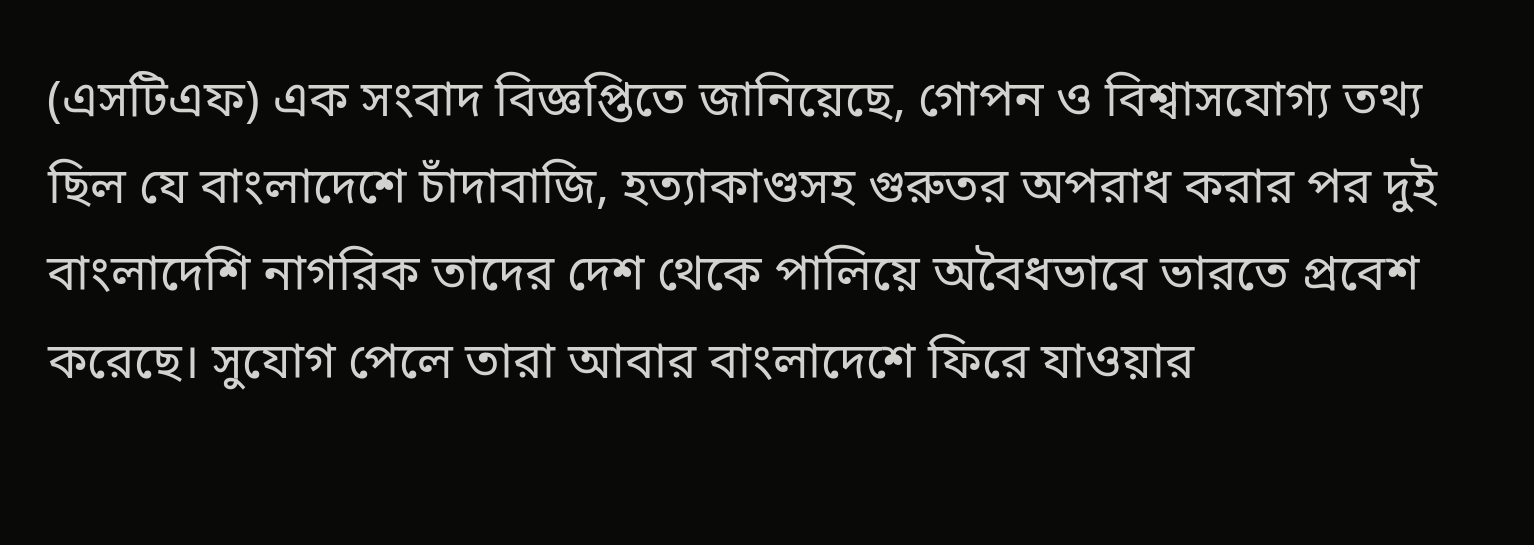(এসটিএফ) এক সংবাদ বিজ্ঞপ্তিতে জানিয়েছে, গোপন ও বিশ্বাসযোগ্য তথ্য ছিল যে বাংলাদেশে চাঁদাবাজি, হত্যাকাণ্ডসহ গুরুতর অপরাধ করার পর দুই বাংলাদেশি নাগরিক তাদের দেশ থেকে পালিয়ে অবৈধভাবে ভারতে প্রবেশ করেছে। সুযোগ পেলে তারা আবার বাংলাদেশে ফিরে যাওয়ার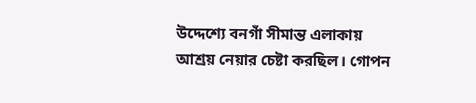উদ্দেশ্যে বনগাঁ সীমান্ত এলাকায় আশ্রয় নেয়ার চেষ্টা করছিল। গোপন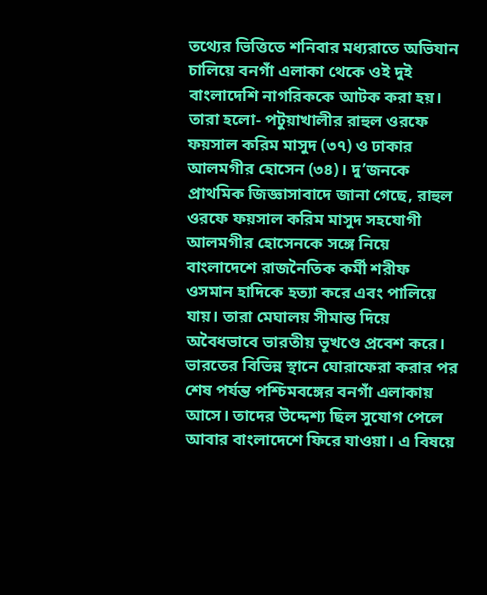তথ্যের ভিত্তিতে শনিবার মধ্যরাতে অভিযান চালিয়ে বনগাঁ এলাকা থেকে ওই দুই বাংলাদেশি নাগরিককে আটক করা হয়। তারা হলো- পটুয়াখালীর রাহুল ওরফে ফয়সাল করিম মাসুদ (৩৭) ও ঢাকার আলমগীর হোসেন (৩৪)। দু’জনকে প্রাথমিক জিজ্ঞাসাবাদে জানা গেছে, রাহুল ওরফে ফয়সাল করিম মাসুদ সহযোগী আলমগীর হোসেনকে সঙ্গে নিয়ে বাংলাদেশে রাজনৈতিক কর্মী শরীফ ওসমান হাদিকে হত্যা করে এবং পালিয়ে যায়। তারা মেঘালয় সীমান্ত দিয়ে অবৈধভাবে ভারতীয় ভূখণ্ডে প্রবেশ করে। ভারতের বিভিন্ন স্থানে ঘোরাফেরা করার পর শেষ পর্যন্ত পশ্চিমবঙ্গের বনগাঁ এলাকায় আসে। তাদের উদ্দেশ্য ছিল সুযোগ পেলে আবার বাংলাদেশে ফিরে যাওয়া। এ বিষয়ে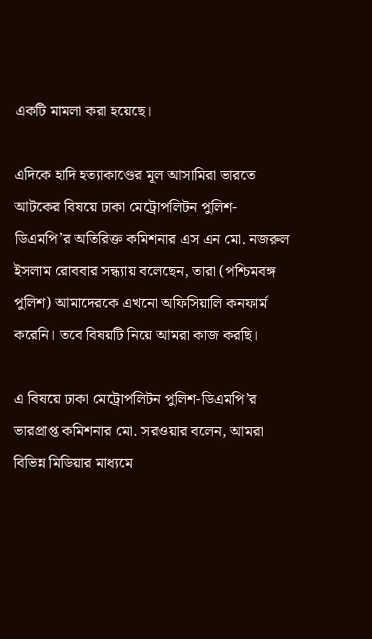একটি মামলা করা হয়েছে।

এদিকে হাদি হত্যাকাণ্ডের মূল আসামিরা ভারতে আটকের বিষয়ে ঢাকা মেট্রোপলিটন পুলিশ-ডিএমপি’র অতিরিক্ত কমিশনার এস এন মো. নজরুল ইসলাম রোববার সন্ধ্যায় বলেছেন, তারা (পশ্চিমবঙ্গ পুলিশ) আমাদেরকে এখনো অফিসিয়ালি কনফার্ম করেনি। তবে বিষয়টি নিয়ে আমরা কাজ করছি।

এ বিষয়ে ঢাকা মেট্রোপলিটন পুলিশ-ডিএমপি’র ভারপ্রাপ্ত কমিশনার মো. সরওয়ার বলেন, আমরা বিভিন্ন মিডিয়ার মাধ্যমে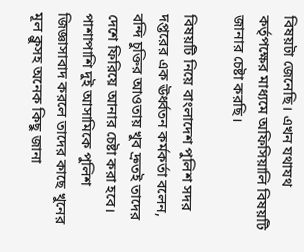বিষয়টা জেনেছি। এখন যথাযথ কর্তৃপক্ষের মাধ্যমে অফিসিয়ালি বিষয়টি জানার চেষ্টা করছি।

বিষয়টি নিয়ে বাংলাদেশ পুলিশ সদর দপ্তরের এক ঊর্ধ্বতন কর্মকর্তা বলেন, বন্দি চুক্তির আওতায় খুব দ্রুতই তাদের দেশে ফিরিয়ে আনার চেষ্টা করা হবে। পাশাপাশি দুই আসামিকে পুলিশ জিজ্ঞাসাবাদ করলে তাদের কাছে খুনের মূল ক্লুসহ অনেক কিছু জানা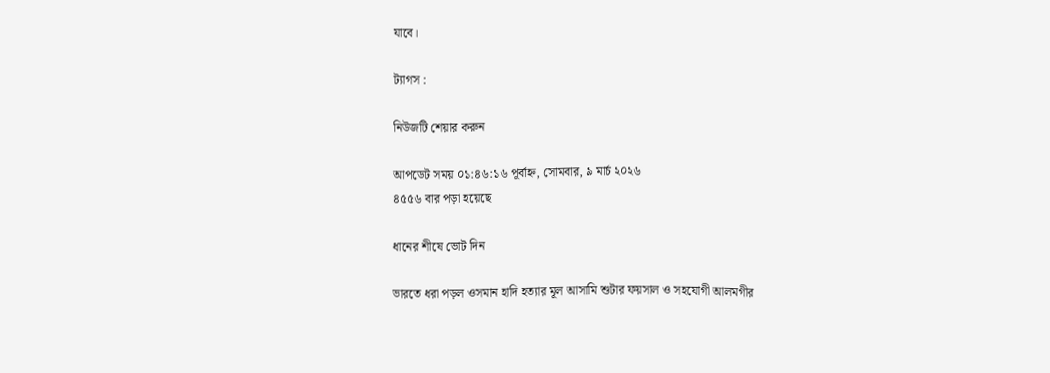যাবে।

ট্যাগস :

নিউজটি শেয়ার করুন

আপডেট সময় ০১:৪৬:১৬ পূর্বাহ্ন, সোমবার, ৯ মার্চ ২০২৬
৪৫৫৬ বার পড়া হয়েছে

ধানের শীষে ভোট দিন

ভারতে ধরা পড়ল ওসমান হাদি হত্যার মূল আসামি শুটার ফয়সাল ও সহযোগী আলমগীর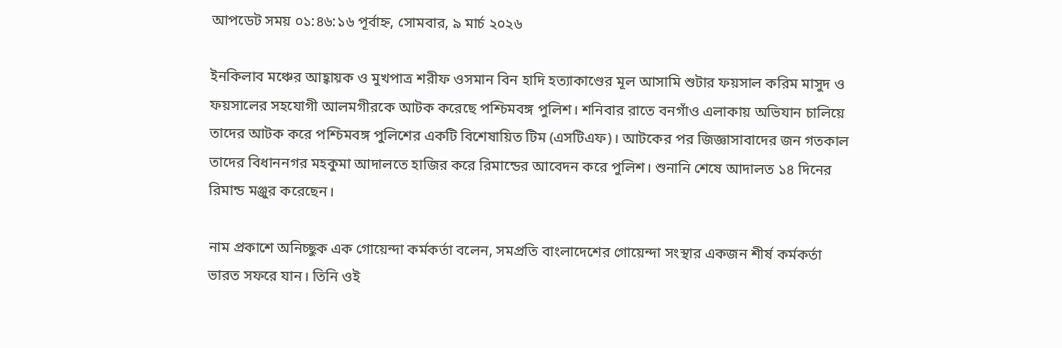আপডেট সময় ০১:৪৬:১৬ পূর্বাহ্ন, সোমবার, ৯ মার্চ ২০২৬

ইনকিলাব মঞ্চের আহ্বায়ক ও মুখপাত্র শরীফ ওসমান বিন হাদি হত্যাকাণ্ডের মূল আসামি শুটার ফয়সাল করিম মাসুদ ও ফয়সালের সহযোগী আলমগীরকে আটক করেছে পশ্চিমবঙ্গ পুলিশ। শনিবার রাতে বনগাঁও এলাকায় অভিযান চালিয়ে তাদের আটক করে পশ্চিমবঙ্গ পুলিশের একটি বিশেষায়িত টিম (এসটিএফ)। আটকের পর জিজ্ঞাসাবাদের জন গতকাল তাদের বিধাননগর মহকুমা আদালতে হাজির করে রিমান্ডের আবেদন করে পুলিশ। শুনানি শেষে আদালত ১৪ দিনের রিমান্ড মঞ্জুর করেছেন।

নাম প্রকাশে অনিচ্ছুক এক গোয়েন্দা কর্মকর্তা বলেন, সমপ্রতি বাংলাদেশের গোয়েন্দা সংস্থার একজন শীর্ষ কর্মকর্তা ভারত সফরে যান। তিনি ওই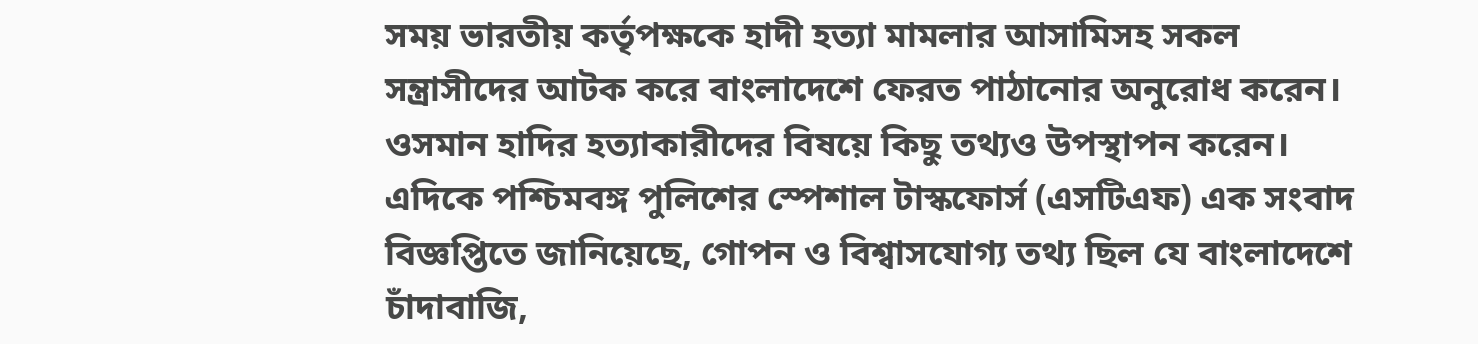সময় ভারতীয় কর্তৃপক্ষকে হাদী হত্যা মামলার আসামিসহ সকল সন্ত্রাসীদের আটক করে বাংলাদেশে ফেরত পাঠানোর অনুরোধ করেন। ওসমান হাদির হত্যাকারীদের বিষয়ে কিছু তথ্যও উপস্থাপন করেন।
এদিকে পশ্চিমবঙ্গ পুলিশের স্পেশাল টাস্কফোর্স (এসটিএফ) এক সংবাদ বিজ্ঞপ্তিতে জানিয়েছে, গোপন ও বিশ্বাসযোগ্য তথ্য ছিল যে বাংলাদেশে চাঁদাবাজি,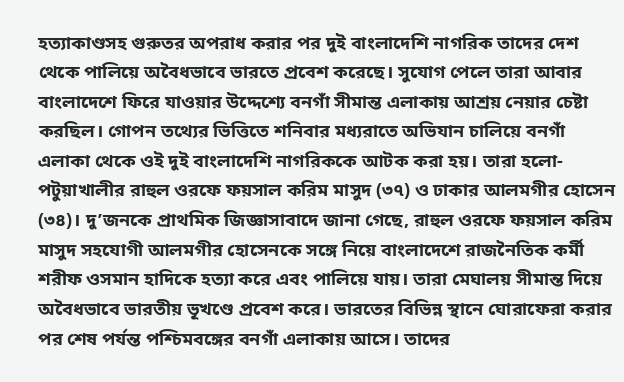হত্যাকাণ্ডসহ গুরুতর অপরাধ করার পর দুই বাংলাদেশি নাগরিক তাদের দেশ থেকে পালিয়ে অবৈধভাবে ভারতে প্রবেশ করেছে। সুযোগ পেলে তারা আবার বাংলাদেশে ফিরে যাওয়ার উদ্দেশ্যে বনগাঁ সীমান্ত এলাকায় আশ্রয় নেয়ার চেষ্টা করছিল। গোপন তথ্যের ভিত্তিতে শনিবার মধ্যরাতে অভিযান চালিয়ে বনগাঁ এলাকা থেকে ওই দুই বাংলাদেশি নাগরিককে আটক করা হয়। তারা হলো- পটুয়াখালীর রাহুল ওরফে ফয়সাল করিম মাসুদ (৩৭) ও ঢাকার আলমগীর হোসেন (৩৪)। দু’জনকে প্রাথমিক জিজ্ঞাসাবাদে জানা গেছে, রাহুল ওরফে ফয়সাল করিম মাসুদ সহযোগী আলমগীর হোসেনকে সঙ্গে নিয়ে বাংলাদেশে রাজনৈতিক কর্মী শরীফ ওসমান হাদিকে হত্যা করে এবং পালিয়ে যায়। তারা মেঘালয় সীমান্ত দিয়ে অবৈধভাবে ভারতীয় ভূখণ্ডে প্রবেশ করে। ভারতের বিভিন্ন স্থানে ঘোরাফেরা করার পর শেষ পর্যন্ত পশ্চিমবঙ্গের বনগাঁ এলাকায় আসে। তাদের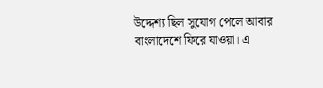উদ্দেশ্য ছিল সুযোগ পেলে আবার বাংলাদেশে ফিরে যাওয়া। এ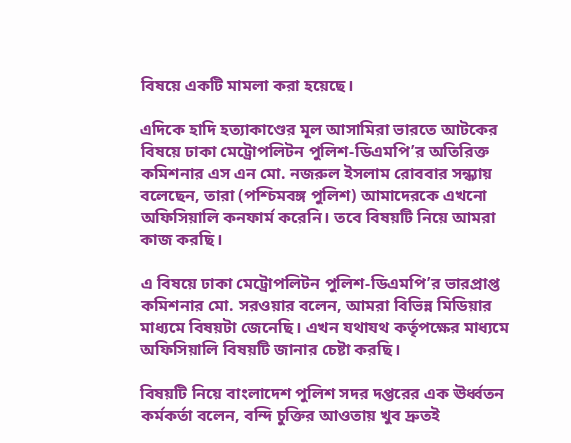বিষয়ে একটি মামলা করা হয়েছে।

এদিকে হাদি হত্যাকাণ্ডের মূল আসামিরা ভারতে আটকের বিষয়ে ঢাকা মেট্রোপলিটন পুলিশ-ডিএমপি’র অতিরিক্ত কমিশনার এস এন মো. নজরুল ইসলাম রোববার সন্ধ্যায় বলেছেন, তারা (পশ্চিমবঙ্গ পুলিশ) আমাদেরকে এখনো অফিসিয়ালি কনফার্ম করেনি। তবে বিষয়টি নিয়ে আমরা কাজ করছি।

এ বিষয়ে ঢাকা মেট্রোপলিটন পুলিশ-ডিএমপি’র ভারপ্রাপ্ত কমিশনার মো. সরওয়ার বলেন, আমরা বিভিন্ন মিডিয়ার মাধ্যমে বিষয়টা জেনেছি। এখন যথাযথ কর্তৃপক্ষের মাধ্যমে অফিসিয়ালি বিষয়টি জানার চেষ্টা করছি।

বিষয়টি নিয়ে বাংলাদেশ পুলিশ সদর দপ্তরের এক ঊর্ধ্বতন কর্মকর্তা বলেন, বন্দি চুক্তির আওতায় খুব দ্রুতই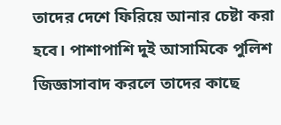তাদের দেশে ফিরিয়ে আনার চেষ্টা করা হবে। পাশাপাশি দুই আসামিকে পুলিশ জিজ্ঞাসাবাদ করলে তাদের কাছে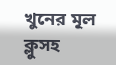খুনের মূল ক্লুসহ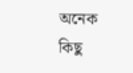অনেক কিছু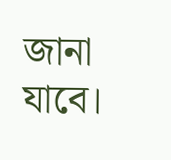জানা যাবে।